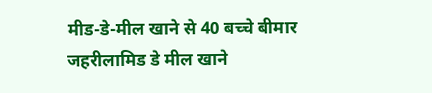मीड-डे-मील खाने से 40 बच्चे बीमार
जहरीलामिड डे मील खाने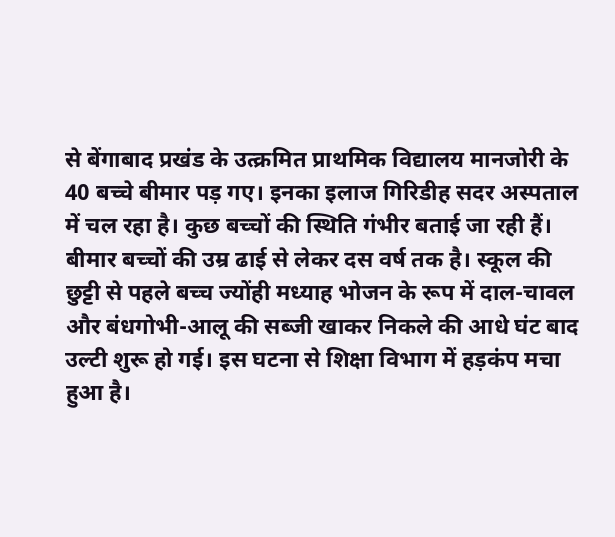से बेंगाबाद प्रखंड के उत्क्रमित प्राथमिक विद्यालय मानजोरी के 40 बच्चे बीमार पड़ गए। इनका इलाज गिरिडीह सदर अस्पताल में चल रहा है। कुछ बच्चों की स्थिति गंभीर बताई जा रही हैं। बीमार बच्चों की उम्र ढाई से लेकर दस वर्ष तक है। स्कूल की छुट्टी से पहले बच्च ज्योंही मध्याह भोजन के रूप में दाल-चावल और बंधगोभी-आलू की सब्जी खाकर निकले की आधे घंट बाद उल्टी शुरू हो गई। इस घटना से शिक्षा विभाग में हड़कंप मचा हुआ है।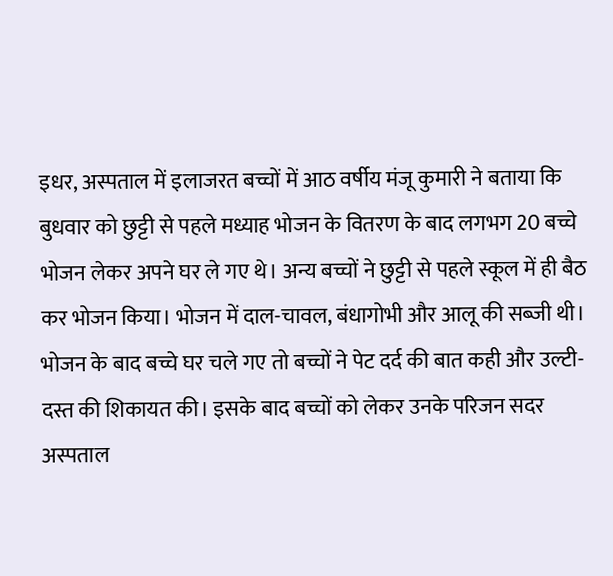इधर, अस्पताल में इलाजरत बच्चों में आठ वर्षीय मंजू कुमारी ने बताया कि बुधवार को छुट्टी से पहले मध्याह भोजन के वितरण के बाद लगभग 20 बच्चे भोजन लेकर अपने घर ले गए थे। अन्य बच्चों ने छुट्टी से पहले स्कूल में ही बैठ कर भोजन किया। भोजन में दाल-चावल, बंधागोभी और आलू की सब्जी थी। भोजन के बाद बच्चे घर चले गए तो बच्चों ने पेट दर्द की बात कही और उल्टी-दस्त की शिकायत की। इसके बाद बच्चों को लेकर उनके परिजन सदर अस्पताल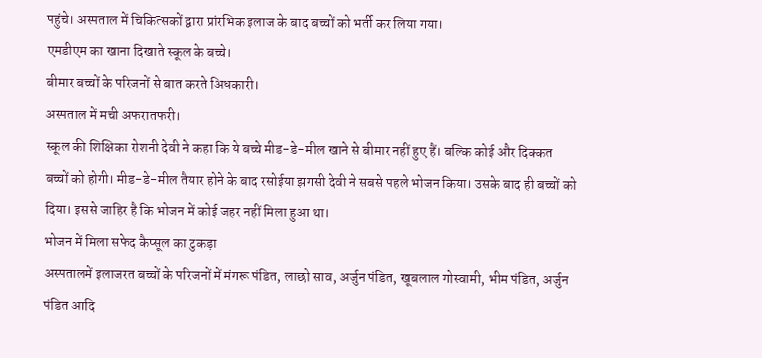पहुंचे। अस्पताल में चिकित्सकों द्वारा प्रांरभिक इलाज के बाद बच्चों को भर्ती कर लिया गया।
एमडीएम का खाना दिखाते स्कूल के बच्चे।
बीमार बच्चों के परिजनों से बात करते अिधकारी।
अस्पताल में मची अफरातफरी।
स्कूल की शिक्षिका रोशनी देवी ने कहा कि ये बच्चे मीड-डे-मील खाने से बीमार नहीं हुए हैं। बल्कि कोई और दिक्कत बच्चों को होगी। मीड-डे-मील तैयार होने के बाद रसोईया झगसी देवी ने सबसे पहले भोजन किया। उसके बाद ही बच्चों को दिया। इससे जाहिर है कि भोजन में कोई जहर नहीं मिला हुआ था।
भोजन में मिला सफेद कैप्सूल का टुकड़ा
अस्पतालमें इलाजरत बच्चों के परिजनों में मंगरू पंडित, लाछो साव, अर्जुन पंडित, खूबलाल गोस्वामी, भीम पंडित, अर्जुन पंडित आदि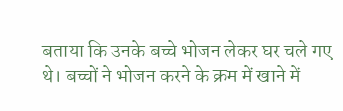बताया कि उनके बच्चे भोजन लेकर घर चले गए थे। बच्चों ने भोजन करने के क्रम में खाने में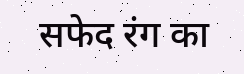सफेद रंग का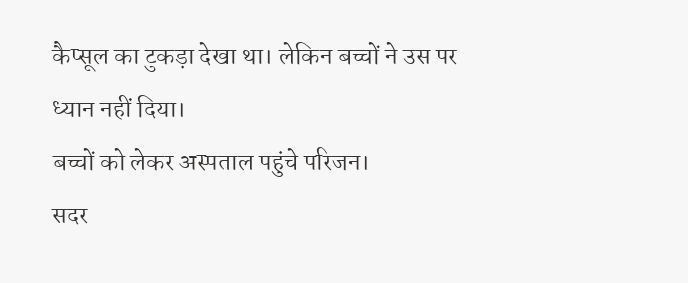कैप्सूल का टुकड़ा देखा था। लेकिन बच्चों ने उस पर ध्यान नहीं दिया।
बच्चों को लेकर अस्पताल पहुंचे परिजन।
सदर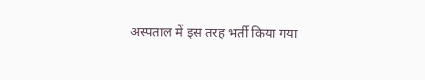अस्पताल में इस तरह भर्ती किया गया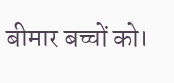बीमार बच्चों को।